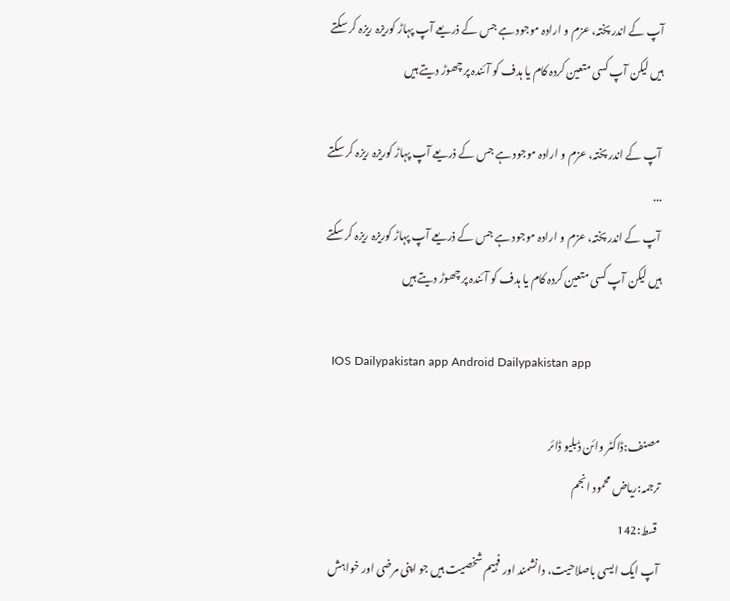آپ کے اندر پختہ، عزم و ارادہ موجود ہے جس کے ذریعے آپ پہاڑ کوریزہ ریزہ کر سکتے ہیں لیکن آپ کسی متعین کردہ کام یا ہدف کو آئندہ پر چھوڑ دیتے ہیں

 آپ کے اندر پختہ، عزم و ارادہ موجود ہے جس کے ذریعے آپ پہاڑ کوریزہ ریزہ کر سکتے ...
 آپ کے اندر پختہ، عزم و ارادہ موجود ہے جس کے ذریعے آپ پہاڑ کوریزہ ریزہ کر سکتے ہیں لیکن آپ کسی متعین کردہ کام یا ہدف کو آئندہ پر چھوڑ دیتے ہیں

  IOS Dailypakistan app Android Dailypakistan app

مصنف:ڈاکٹر وائن ڈبلیو ڈائر
ترجمہ:ریاض محمود انجم
 قسط:142
آپ ایک ایسی باصلاحیت، دانشمند اور فہیم شخصیت ہیں جو اپنی مرضی اور خواہش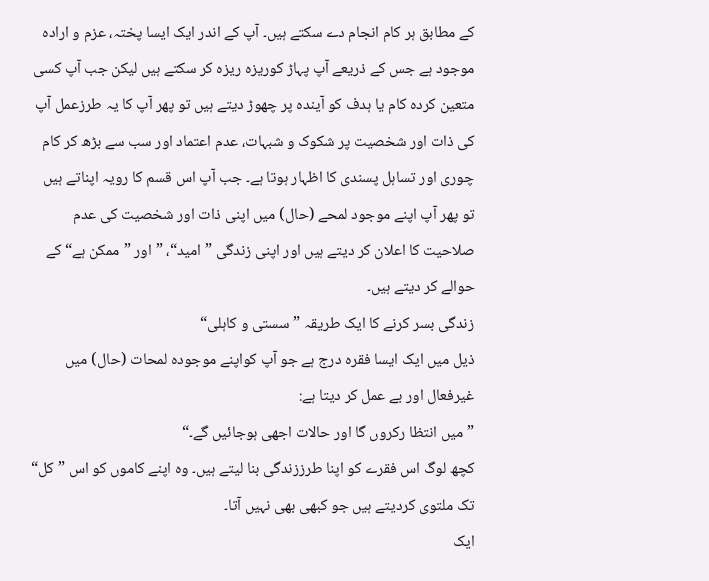کے مطابق ہر کام انجام دے سکتے ہیں۔ آپ کے اندر ایک ایسا پختہ، عزم و ارادہ موجود ہے جس کے ذریعے آپ پہاڑ کوریزہ ریزہ کر سکتے ہیں لیکن جب آپ کسی متعین کردہ کام یا ہدف کو آیندہ پر چھوڑ دیتے ہیں تو پھر آپ کا یہ طرزعمل آپ کی ذات اور شخصیت پر شکوک و شبہات، عدم اعتماد اور سب سے بڑھ کر کام چوری اور تساہل پسندی کا اظہار ہوتا ہے۔ جب آپ اس قسم کا رویہ اپناتے ہیں تو پھر آپ اپنے موجود لمحے (حال) میں اپنی ذات اور شخصیت کی عدم صلاحیت کا اعلان کر دیتے ہیں اور اپنی زندگی ”امید“، ”اور ”ممکن ہے“ کے حوالے کر دیتے ہیں۔
زندگی بسر کرنے کا ایک طریقہ ”سستی و کاہلی“
ذیل میں ایک ایسا فقرہ درج ہے جو آپ کواپنے موجودہ لمحات (حال) میں غیرفعال اور بے عمل کر دیتا ہے:
”میں انتظا رکروں گا اور حالات اجھی ہوجائیں گے۔“
کچھ لوگ اس فقرے کو اپنا طرززندگی بنا لیتے ہیں۔ وہ اپنے کاموں کو اس ”کل“ تک ملتوی کردیتے ہیں جو کبھی بھی نہیں آتا۔
ایک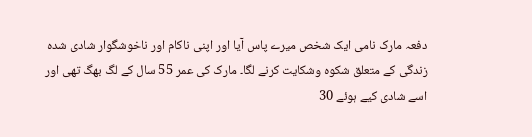دفعہ مارک نامی ایک شخص میرے پاس آیا اور اپنی ناکام اور ناخوشگوار شادی شدہ زندگی کے متعلق شکوہ وشکایت کرنے لگا۔ مارک کی عمر 55 سال کے لگ بھگ تھی اور اسے شادی کیے ہوئے 30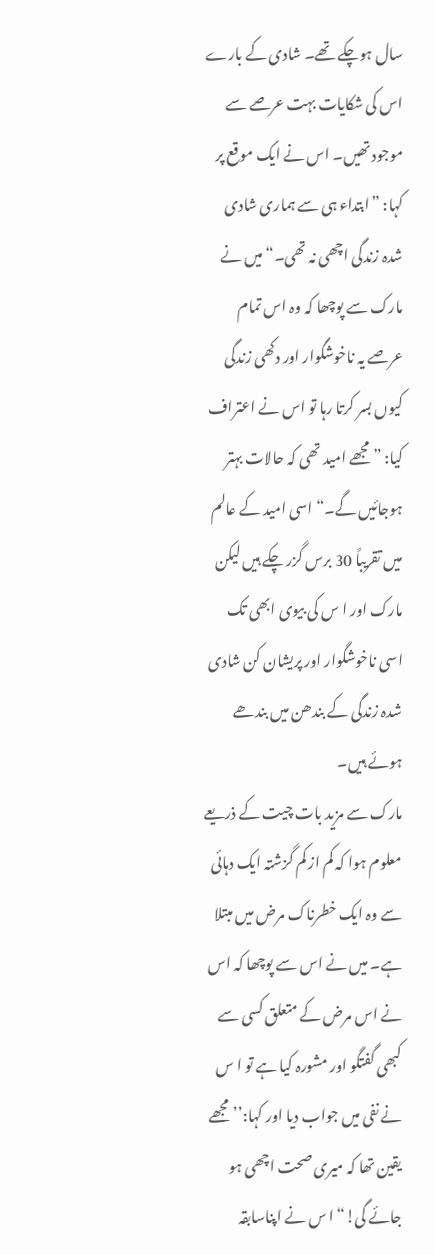سال ہوچکے تھے۔ شادی کے بارے اس کی شکایات بہت عرصے سے موجود تھیں۔ اس نے ایک موقع پر کہا: ”ابتداء ہی سے ہماری شادی شدہ زندگی اچھی نہ تھی۔“ میں نے مارک سے پوچھا کہ وہ اس تمام عرصے یہ ناخوشگوار اور دکھی زندگی کیوں بسر کرتا رہا تو اس نے اعتراف کیا: ”مجھے امید تھی کہ حالات بہتر ہوجائیں گے۔“ اسی امید کے عالم میں تقریباً 30 برس گزر چکے ہیں لیکن مارک اور ا س کی بیوی ابھی تک اسی ناخوشگوار اور پریشان کن شادی شدہ زندگی کے بندھن میں بندھے ہوئے ہیں۔
مارک سے مزید بات چیت کے ذریعے معلوم ہوا کہ کم از کم گزشتہ ایک دہائی سے وہ ایک خطرناک مرض میں مبتلا ہے۔ میں نے اس سے پوچھا کہ اس نے اس مرض کے متعلق کسی سے کبھی گفتگو اور مشورہ کیا ہے تو ا س نے نفی میں جواب دیا اور کہا:’’مجھے یقین تھا کہ میری صحت اچھی ہو جائے گی!“ ا س نے اپناسابقہ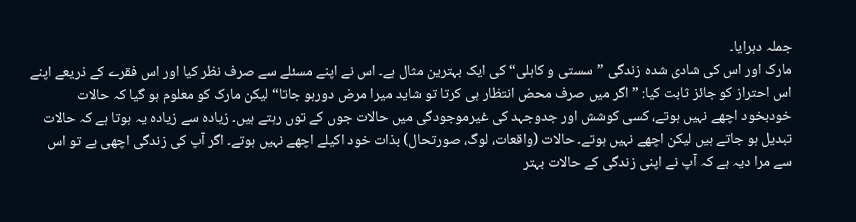جملہ دہرایا۔
مارک اور اس کی شادی شدہ زندگی ”سستی و کاہلی“ کی ایک بہترین مثال ہے۔ اس نے اپنے مسئلے سے صرف نظر کیا اور اس فقرے کے ذریعے اپنے اس احتراز کو جائز ثابت کیا: ”اگر میں صرف محض انتظار ہی کرتا تو شاید میرا مرض دورہو جاتا“ لیکن مارک کو معلوم ہو گیا کہ حالات خودبخود اچھے نہیں ہوتے، کسی کوشش اور جدوجہد کی غیرموجودگی میں حالات جوں کے توں رہتے ہیں۔ زیادہ سے زیادہ یہ ہوتا ہے کہ حالات تبدیل ہو جاتے ہیں لیکن اچھے نہیں ہوتے۔ حالات (واقعات، لوگ، صورتحال) بذات خود اکیلے اچھے نہیں ہوتے۔ اگر آپ کی زندگی اچھی ہے تو اس سے مرا دیہ ہے کہ آپ نے اپنی زندگی کے حالات بہتر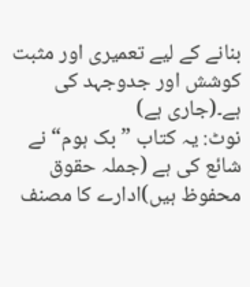بنانے کے لیے تعمیری اور مثبت کوشش اور جدوجہد کی ہے۔(جاری ہے)
نوٹ: یہ کتاب ”بک ہوم“ نے شائع کی ہے (جملہ حقوق محفوظ ہیں)ادارے کا مصنف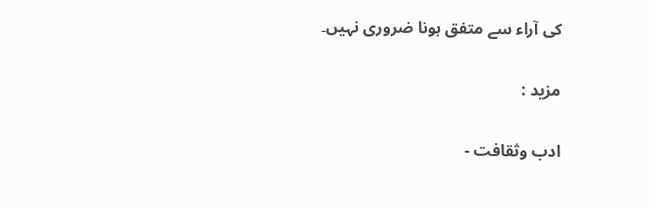کی آراء سے متفق ہونا ضروری نہیں۔

مزید :

ادب وثقافت -